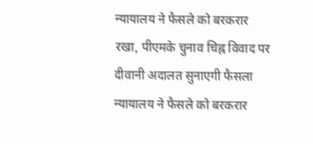न्यायालय ने फैसले को बरकरार रखा, पीएमके चुनाव चिह्न विवाद पर दीवानी अदालत सुनाएगी फैसला
न्यायालय ने फैसले को बरकरार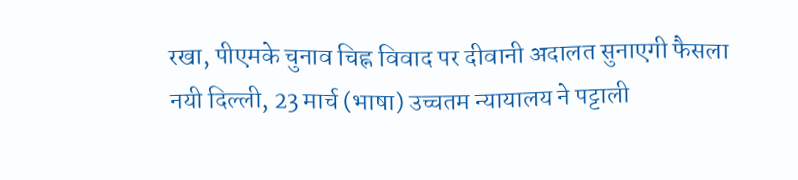रखा, पीएमके चुनाव चिह्न विवाद पर दीवानी अदालत सुनाएगी फैसला
नयी दिल्ली, 23 मार्च (भाषा) उच्चतम न्यायालय ने पट्टाली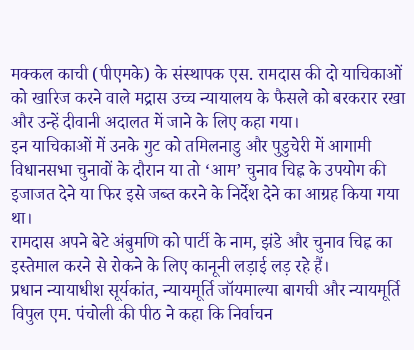मक्कल काची (पीएमके) के संस्थापक एस. रामदास की दो याचिकाओं को खारिज करने वाले मद्रास उच्च न्यायालय के फैसले को बरकरार रखा और उन्हें दीवानी अदालत में जाने के लिए कहा गया।
इन याचिकाओं में उनके गुट को तमिलनाडु और पुडुचेरी में आगामी विधानसभा चुनावों के दौरान या तो ‘आम’ चुनाव चिह्न के उपयोग की इजाजत देने या फिर इसे जब्त करने के निर्देश देने का आग्रह किया गया था।
रामदास अपने बेटे अंबुमणि को पार्टी के नाम, झंडे और चुनाव चिह्न का इस्तेमाल करने से रोकने के लिए कानूनी लड़ाई लड़ रहे हैं।
प्रधान न्यायाधीश सूर्यकांत, न्यायमूर्ति जॉयमाल्या बागची और न्यायमूर्ति विपुल एम. पंचोली की पीठ ने कहा कि निर्वाचन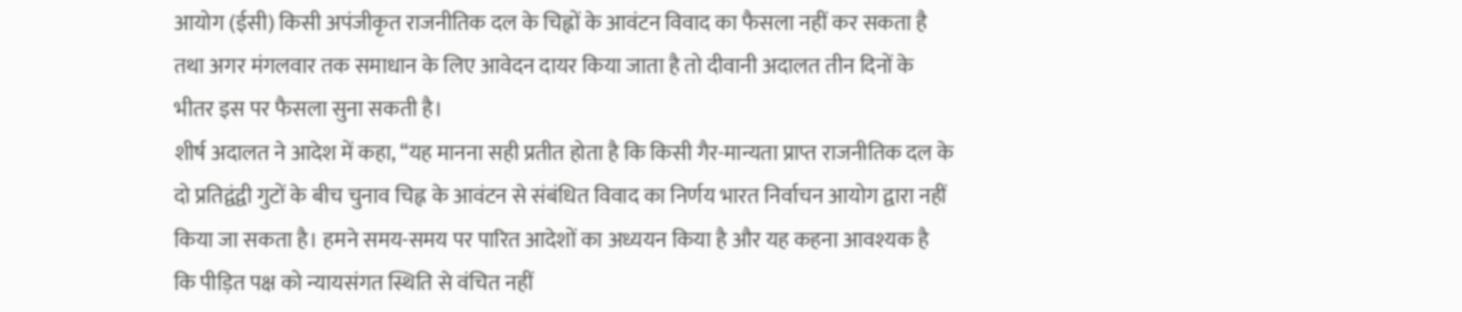आयोग (ईसी) किसी अपंजीकृत राजनीतिक दल के चिह्नों के आवंटन विवाद का फैसला नहीं कर सकता है तथा अगर मंगलवार तक समाधान के लिए आवेदन दायर किया जाता है तो दीवानी अदालत तीन दिनों के भीतर इस पर फैसला सुना सकती है।
शीर्ष अदालत ने आदेश में कहा, ‘‘यह मानना सही प्रतीत होता है कि किसी गैर-मान्यता प्राप्त राजनीतिक दल के दो प्रतिद्वंद्वी गुटों के बीच चुनाव चिह्न के आवंटन से संबंधित विवाद का निर्णय भारत निर्वाचन आयोग द्वारा नहीं किया जा सकता है। हमने समय-समय पर पारित आदेशों का अध्ययन किया है और यह कहना आवश्यक है कि पीड़ित पक्ष को न्यायसंगत स्थिति से वंचित नहीं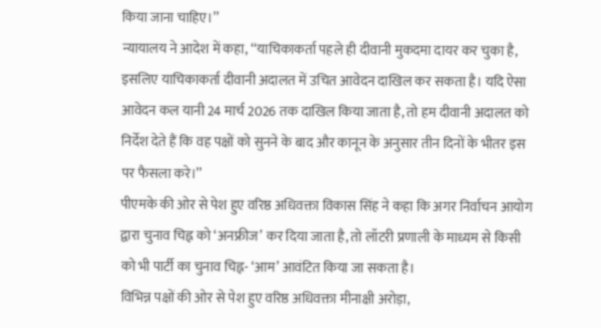किया जाना चाहिए।’’
न्यायालय ने आदेश में कहा, ‘‘याचिकाकर्ता पहले ही दीवानी मुकदमा दायर कर चुका है, इसलिए याचिकाकर्ता दीवानी अदालत में उचित आवेदन दाखिल कर सकता है। यदि ऐसा आवेदन कल यानी 24 मार्च 2026 तक दाखिल किया जाता है, तो हम दीवानी अदालत को निर्देश देते हैं कि वह पक्षों को सुनने के बाद और कानून के अनुसार तीन दिनों के भीतर इस पर फैसला करे।’’
पीएमके की ओर से पेश हुए वरिष्ठ अधिवक्ता विकास सिंह ने कहा कि अगर निर्वाचन आयोग द्वारा चुनाव चिह्न को ‘अनफ्रीज’ कर दिया जाता है, तो लॉटरी प्रणाली के माध्यम से किसी को भी पार्टी का चुनाव चिह्न- ‘आम’ आवंटित किया जा सकता है।
विभिन्न पक्षों की ओर से पेश हुए वरिष्ठ अधिवक्ता मीनाक्षी अरोड़ा,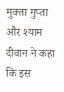मुक्ता गुप्ता और श्याम दीवान ने कहा कि इस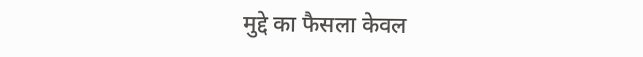मुद्दे का फैसला केवल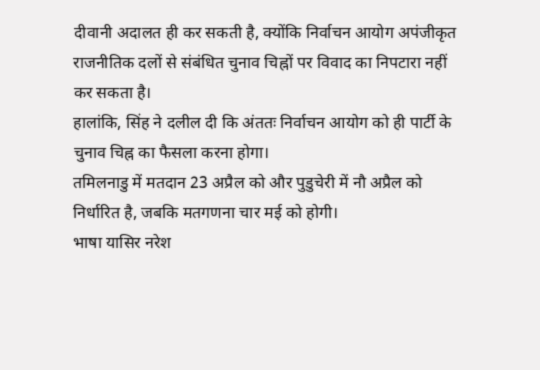दीवानी अदालत ही कर सकती है, क्योंकि निर्वाचन आयोग अपंजीकृत राजनीतिक दलों से संबंधित चुनाव चिह्नों पर विवाद का निपटारा नहीं कर सकता है।
हालांकि, सिंह ने दलील दी कि अंततः निर्वाचन आयोग को ही पार्टी के चुनाव चिह्न का फैसला करना होगा।
तमिलनाडु में मतदान 23 अप्रैल को और पुडुचेरी में नौ अप्रैल को निर्धारित है, जबकि मतगणना चार मई को होगी।
भाषा यासिर नरेश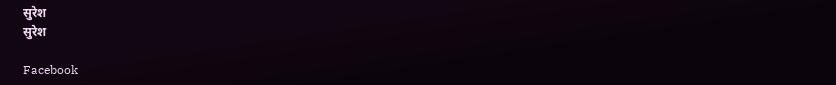सुरेश
सुरेश

Facebook